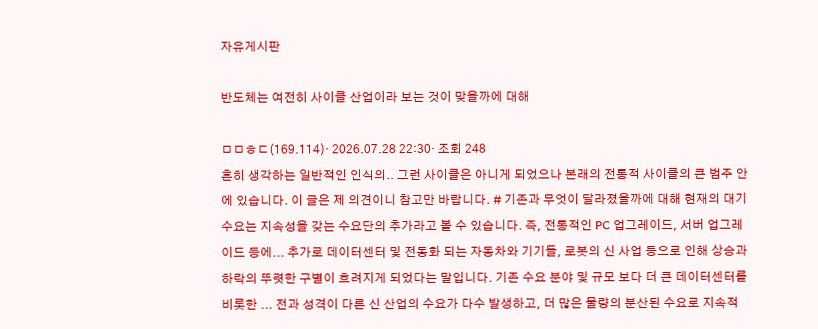자유게시판

반도체는 여전히 사이클 산업이라 보는 것이 맞을까에 대해

ㅁㅁㅎㄷ(169.114)· 2026.07.28 22:30· 조회 248
흔히 생각하는 일반적인 인식의.. 그런 사이클은 아니게 되었으나 본래의 전통적 사이클의 큰 범주 안에 있습니다. 이 글은 제 의견이니 참고만 바랍니다. # 기존과 무엇이 달라졌을까에 대해 현재의 대기 수요는 지속성을 갖는 수요단의 추가라고 볼 수 있습니다. 즉, 전통적인 PC 업그레이드, 서버 업그레이드 등에... 추가로 데이터센터 및 전동화 되는 자동차와 기기들, 로봇의 신 사업 등으로 인해 상승과 하락의 뚜렷한 구별이 흐려지게 되었다는 말입니다. 기존 수요 분야 및 규모 보다 더 큰 데이터센터를 비롯한 ... 전과 성격이 다른 신 산업의 수요가 다수 발생하고, 더 많은 물량의 분산된 수요로 지속적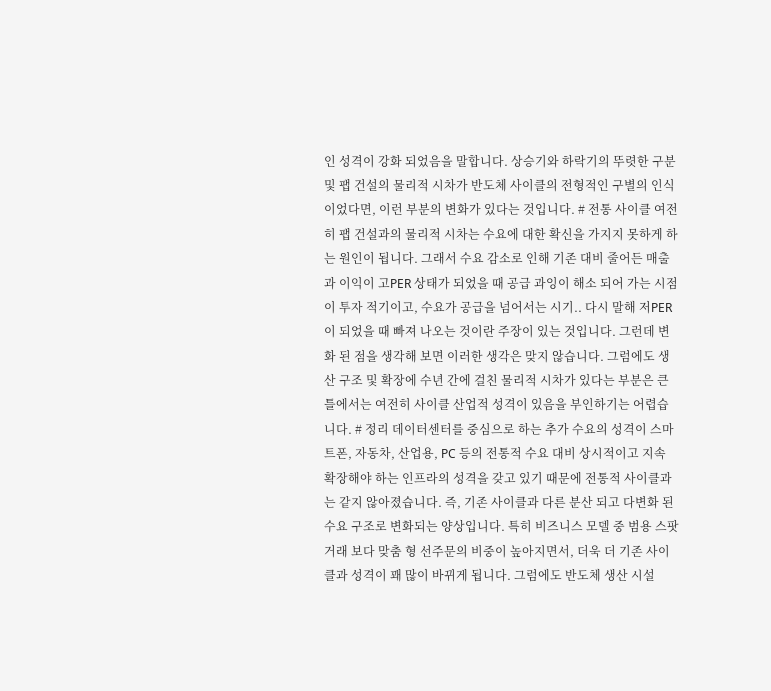인 성격이 강화 되었음을 말합니다. 상승기와 하락기의 뚜렷한 구분 및 팹 건설의 물리적 시차가 반도체 사이클의 전형적인 구별의 인식이었다면, 이런 부분의 변화가 있다는 것입니다. # 전통 사이클 여전히 팹 건설과의 물리적 시차는 수요에 대한 확신을 가지지 못하게 하는 원인이 됩니다. 그래서 수요 감소로 인해 기존 대비 줄어든 매출과 이익이 고PER 상태가 되었을 때 공급 과잉이 해소 되어 가는 시점이 투자 적기이고, 수요가 공급을 넘어서는 시기.. 다시 말해 저PER이 되었을 때 빠져 나오는 것이란 주장이 있는 것입니다. 그런데 변화 된 점을 생각해 보면 이러한 생각은 맞지 않습니다. 그럼에도 생산 구조 및 확장에 수년 간에 걸친 물리적 시차가 있다는 부분은 큰 틀에서는 여전히 사이클 산업적 성격이 있음을 부인하기는 어렵습니다. # 정리 데이터센터를 중심으로 하는 추가 수요의 성격이 스마트폰, 자동차, 산업용, PC 등의 전통적 수요 대비 상시적이고 지속 확장해야 하는 인프라의 성격을 갖고 있기 때문에 전통적 사이클과는 같지 않아졌습니다. 즉, 기존 사이클과 다른 분산 되고 다변화 된 수요 구조로 변화되는 양상입니다. 특히 비즈니스 모델 중 범용 스팟거래 보다 맞춤 형 선주문의 비중이 높아지면서, 더욱 더 기존 사이클과 성격이 꽤 많이 바뀌게 됩니다. 그럼에도 반도체 생산 시설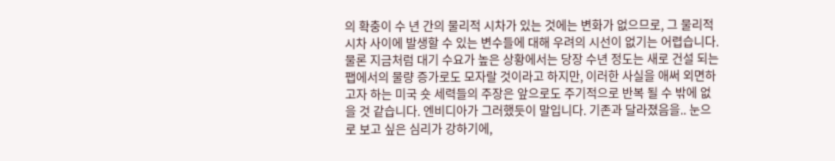의 확충이 수 년 간의 물리적 시차가 있는 것에는 변화가 없으므로, 그 물리적 시차 사이에 발생할 수 있는 변수들에 대해 우려의 시선이 없기는 어렵습니다. 물론 지금처럼 대기 수요가 높은 상황에서는 당장 수년 정도는 새로 건설 되는 팹에서의 물량 증가로도 모자랄 것이라고 하지만, 이러한 사실을 애써 외면하고자 하는 미국 숏 세력들의 주장은 앞으로도 주기적으로 반복 될 수 밖에 없을 것 같습니다. 엔비디아가 그러했듯이 말입니다. 기존과 달라졌음을.. 눈으로 보고 싶은 심리가 강하기에,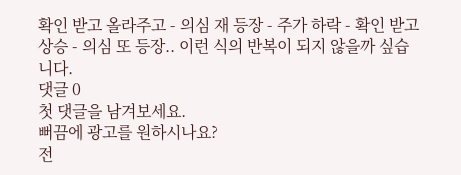확인 받고 올라주고 - 의심 재 등장 - 주가 하락 - 확인 받고 상승 - 의심 또 등장.. 이런 식의 반복이 되지 않을까 싶습니다.
댓글 0
첫 댓글을 남겨보세요.
뻐끔에 광고를 원하시나요?
전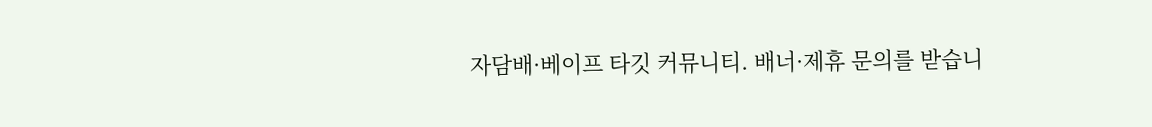자담배·베이프 타깃 커뮤니티. 배너·제휴 문의를 받습니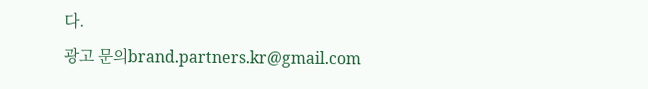다.
광고 문의brand.partners.kr@gmail.com